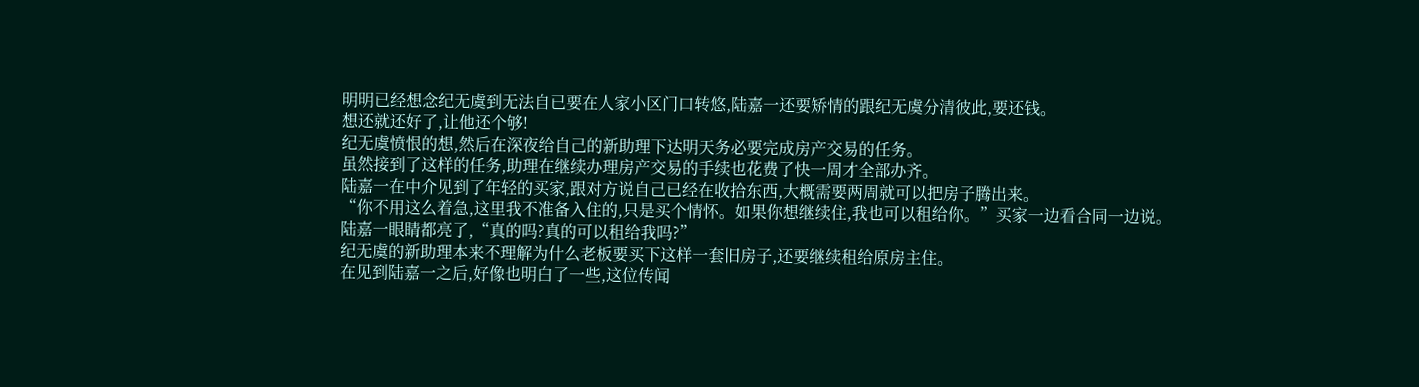明明已经想念纪无虞到无法自已要在人家小区门口转悠,陆嘉一还要矫情的跟纪无虞分清彼此,要还钱。
想还就还好了,让他还个够!
纪无虞愤恨的想,然后在深夜给自己的新助理下达明天务必要完成房产交易的任务。
虽然接到了这样的任务,助理在继续办理房产交易的手续也花费了快一周才全部办齐。
陆嘉一在中介见到了年轻的买家,跟对方说自己已经在收拾东西,大概需要两周就可以把房子腾出来。
“你不用这么着急,这里我不准备入住的,只是买个情怀。如果你想继续住,我也可以租给你。”买家一边看合同一边说。
陆嘉一眼睛都亮了,“真的吗?真的可以租给我吗?”
纪无虞的新助理本来不理解为什么老板要买下这样一套旧房子,还要继续租给原房主住。
在见到陆嘉一之后,好像也明白了一些,这位传闻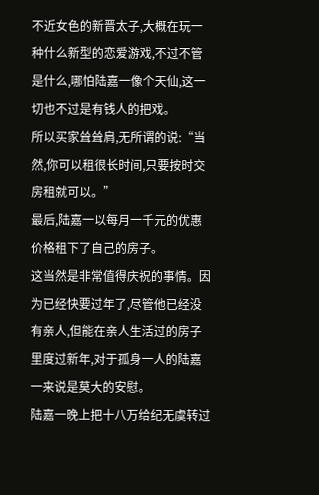不近女色的新晋太子,大概在玩一种什么新型的恋爱游戏,不过不管是什么,哪怕陆嘉一像个天仙,这一切也不过是有钱人的把戏。
所以买家耸耸肩,无所谓的说:“当然,你可以租很长时间,只要按时交房租就可以。”
最后,陆嘉一以每月一千元的优惠价格租下了自己的房子。
这当然是非常值得庆祝的事情。因为已经快要过年了,尽管他已经没有亲人,但能在亲人生活过的房子里度过新年,对于孤身一人的陆嘉一来说是莫大的安慰。
陆嘉一晚上把十八万给纪无虞转过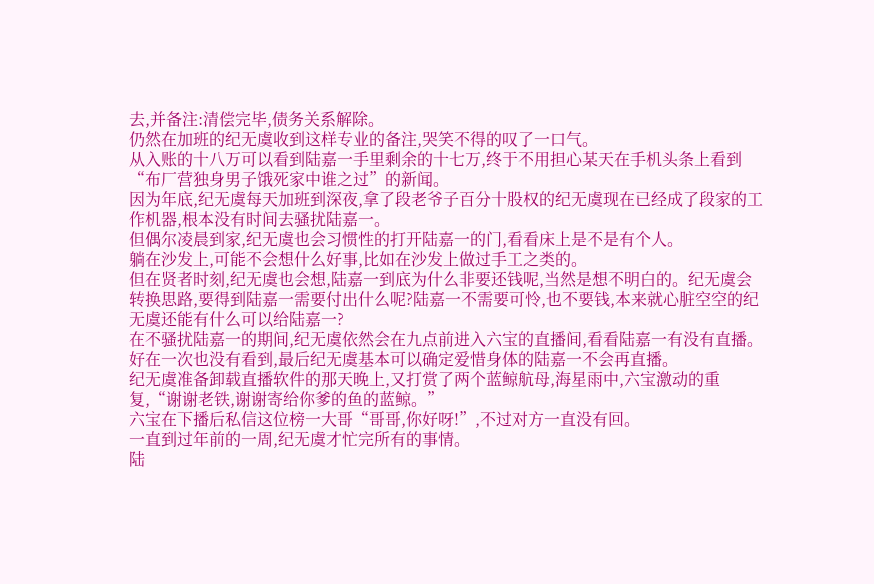去,并备注:清偿完毕,债务关系解除。
仍然在加班的纪无虞收到这样专业的备注,哭笑不得的叹了一口气。
从入账的十八万可以看到陆嘉一手里剩余的十七万,终于不用担心某天在手机头条上看到“布厂营独身男子饿死家中谁之过”的新闻。
因为年底,纪无虞每天加班到深夜,拿了段老爷子百分十股权的纪无虞现在已经成了段家的工作机器,根本没有时间去骚扰陆嘉一。
但偶尔凌晨到家,纪无虞也会习惯性的打开陆嘉一的门,看看床上是不是有个人。
躺在沙发上,可能不会想什么好事,比如在沙发上做过手工之类的。
但在贤者时刻,纪无虞也会想,陆嘉一到底为什么非要还钱呢,当然是想不明白的。纪无虞会转换思路,要得到陆嘉一需要付出什么呢?陆嘉一不需要可怜,也不要钱,本来就心脏空空的纪无虞还能有什么可以给陆嘉一?
在不骚扰陆嘉一的期间,纪无虞依然会在九点前进入六宝的直播间,看看陆嘉一有没有直播。
好在一次也没有看到,最后纪无虞基本可以确定爱惜身体的陆嘉一不会再直播。
纪无虞准备卸载直播软件的那天晚上,又打赏了两个蓝鲸航母,海星雨中,六宝激动的重复,“谢谢老铁,谢谢寄给你爹的鱼的蓝鲸。”
六宝在下播后私信这位榜一大哥“哥哥,你好呀!”,不过对方一直没有回。
一直到过年前的一周,纪无虞才忙完所有的事情。
陆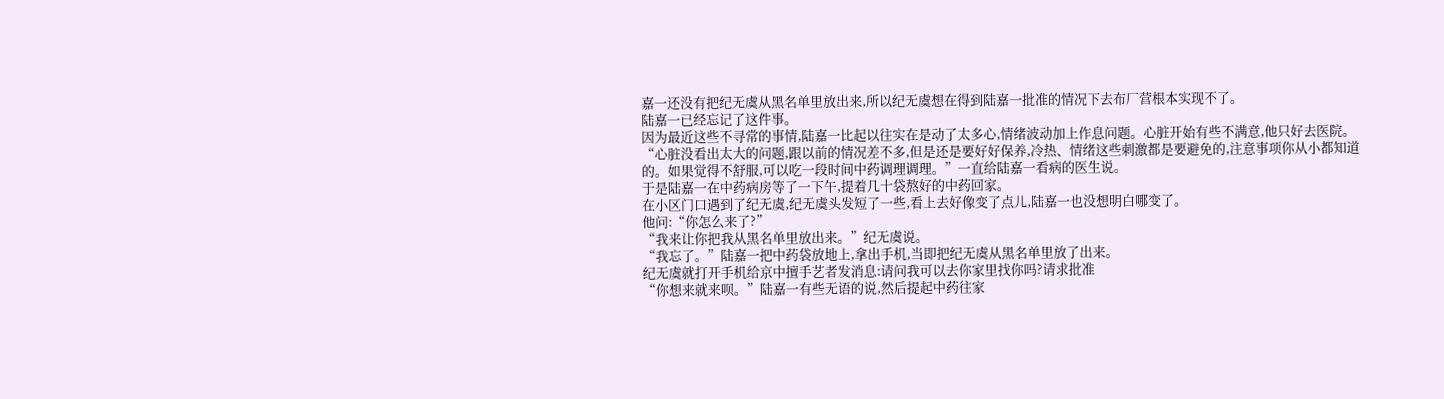嘉一还没有把纪无虞从黑名单里放出来,所以纪无虞想在得到陆嘉一批准的情况下去布厂营根本实现不了。
陆嘉一已经忘记了这件事。
因为最近这些不寻常的事情,陆嘉一比起以往实在是动了太多心,情绪波动加上作息问题。心脏开始有些不满意,他只好去医院。
“心脏没看出太大的问题,跟以前的情况差不多,但是还是要好好保养,冷热、情绪这些刺激都是要避免的,注意事项你从小都知道的。如果觉得不舒服,可以吃一段时间中药调理调理。”一直给陆嘉一看病的医生说。
于是陆嘉一在中药病房等了一下午,提着几十袋熬好的中药回家。
在小区门口遇到了纪无虞,纪无虞头发短了一些,看上去好像变了点儿,陆嘉一也没想明白哪变了。
他问:“你怎么来了?”
“我来让你把我从黑名单里放出来。”纪无虞说。
“我忘了。”陆嘉一把中药袋放地上,拿出手机,当即把纪无虞从黑名单里放了出来。
纪无虞就打开手机给京中擅手艺者发消息:请问我可以去你家里找你吗?请求批准
“你想来就来呗。”陆嘉一有些无语的说,然后提起中药往家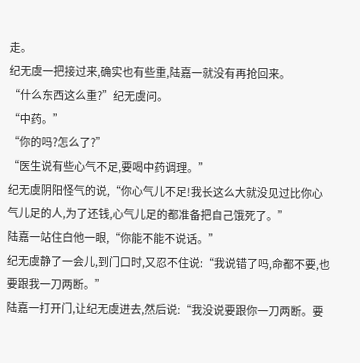走。
纪无虞一把接过来,确实也有些重,陆嘉一就没有再抢回来。
“什么东西这么重?”纪无虞问。
“中药。”
“你的吗?怎么了?”
“医生说有些心气不足,要喝中药调理。”
纪无虞阴阳怪气的说,“你心气儿不足!我长这么大就没见过比你心气儿足的人,为了还钱,心气儿足的都准备把自己饿死了。”
陆嘉一站住白他一眼,“你能不能不说话。”
纪无虞静了一会儿,到门口时,又忍不住说:“我说错了吗,命都不要,也要跟我一刀两断。”
陆嘉一打开门,让纪无虞进去,然后说:“我没说要跟你一刀两断。要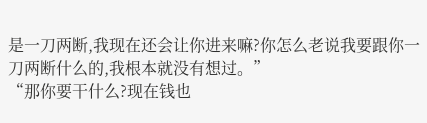是一刀两断,我现在还会让你进来嘛?你怎么老说我要跟你一刀两断什么的,我根本就没有想过。”
“那你要干什么?现在钱也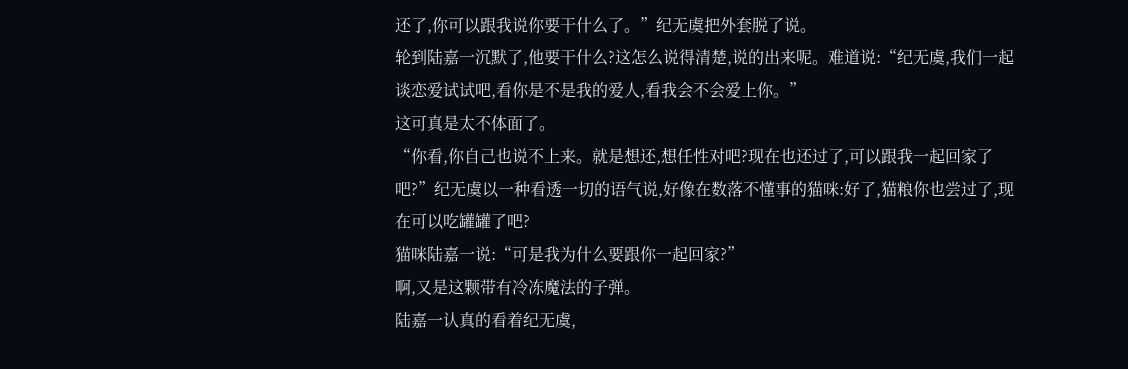还了,你可以跟我说你要干什么了。”纪无虞把外套脱了说。
轮到陆嘉一沉默了,他要干什么?这怎么说得清楚,说的出来呢。难道说:“纪无虞,我们一起谈恋爱试试吧,看你是不是我的爱人,看我会不会爱上你。”
这可真是太不体面了。
“你看,你自己也说不上来。就是想还,想任性对吧?现在也还过了,可以跟我一起回家了吧?”纪无虞以一种看透一切的语气说,好像在数落不懂事的猫咪:好了,猫粮你也尝过了,现在可以吃罐罐了吧?
猫咪陆嘉一说:“可是我为什么要跟你一起回家?”
啊,又是这颗带有冷冻魔法的子弹。
陆嘉一认真的看着纪无虞,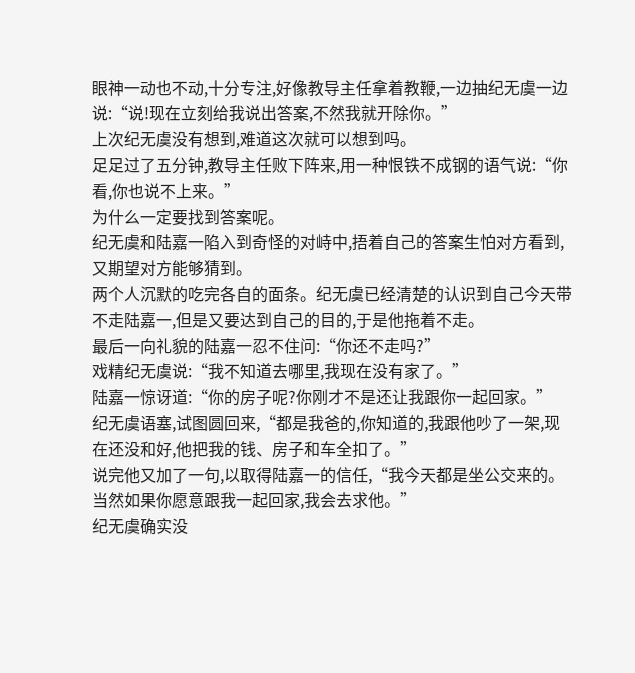眼神一动也不动,十分专注,好像教导主任拿着教鞭,一边抽纪无虞一边说:“说!现在立刻给我说出答案,不然我就开除你。”
上次纪无虞没有想到,难道这次就可以想到吗。
足足过了五分钟,教导主任败下阵来,用一种恨铁不成钢的语气说:“你看,你也说不上来。”
为什么一定要找到答案呢。
纪无虞和陆嘉一陷入到奇怪的对峙中,捂着自己的答案生怕对方看到,又期望对方能够猜到。
两个人沉默的吃完各自的面条。纪无虞已经清楚的认识到自己今天带不走陆嘉一,但是又要达到自己的目的,于是他拖着不走。
最后一向礼貌的陆嘉一忍不住问:“你还不走吗?”
戏精纪无虞说:“我不知道去哪里,我现在没有家了。”
陆嘉一惊讶道:“你的房子呢?你刚才不是还让我跟你一起回家。”
纪无虞语塞,试图圆回来,“都是我爸的,你知道的,我跟他吵了一架,现在还没和好,他把我的钱、房子和车全扣了。”
说完他又加了一句,以取得陆嘉一的信任,“我今天都是坐公交来的。当然如果你愿意跟我一起回家,我会去求他。”
纪无虞确实没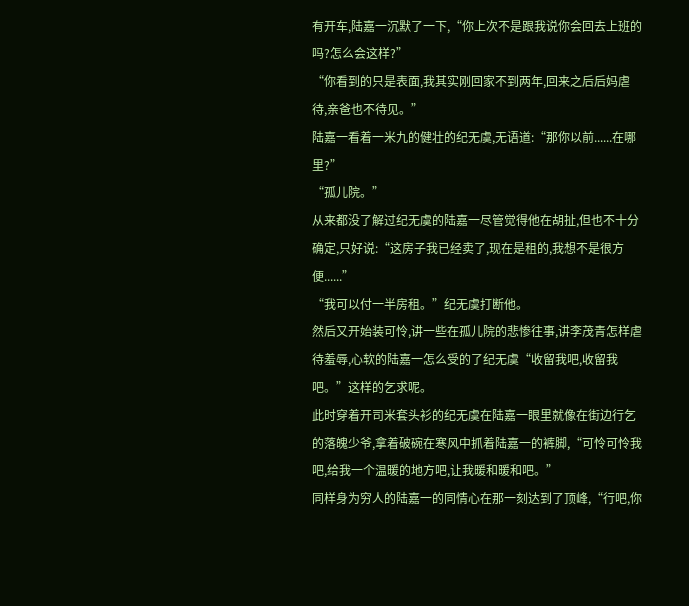有开车,陆嘉一沉默了一下,“你上次不是跟我说你会回去上班的吗?怎么会这样?”
“你看到的只是表面,我其实刚回家不到两年,回来之后后妈虐待,亲爸也不待见。”
陆嘉一看着一米九的健壮的纪无虞,无语道:“那你以前......在哪里?”
“孤儿院。”
从来都没了解过纪无虞的陆嘉一尽管觉得他在胡扯,但也不十分确定,只好说:“这房子我已经卖了,现在是租的,我想不是很方便......”
“我可以付一半房租。”纪无虞打断他。
然后又开始装可怜,讲一些在孤儿院的悲惨往事,讲李茂青怎样虐待羞辱,心软的陆嘉一怎么受的了纪无虞“收留我吧,收留我吧。”这样的乞求呢。
此时穿着开司米套头衫的纪无虞在陆嘉一眼里就像在街边行乞的落魄少爷,拿着破碗在寒风中抓着陆嘉一的裤脚,“可怜可怜我吧,给我一个温暖的地方吧,让我暖和暖和吧。”
同样身为穷人的陆嘉一的同情心在那一刻达到了顶峰,“行吧,你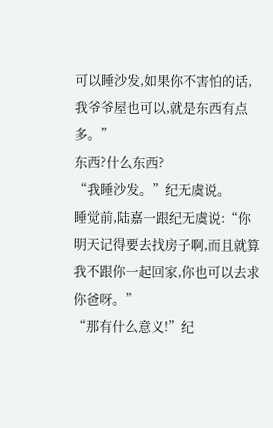可以睡沙发,如果你不害怕的话,我爷爷屋也可以,就是东西有点多。”
东西?什么东西?
“我睡沙发。”纪无虞说。
睡觉前,陆嘉一跟纪无虞说:“你明天记得要去找房子啊,而且就算我不跟你一起回家,你也可以去求你爸呀。”
“那有什么意义!”纪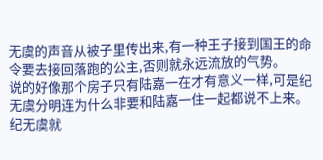无虞的声音从被子里传出来,有一种王子接到国王的命令要去接回落跑的公主,否则就永远流放的气势。
说的好像那个房子只有陆嘉一在才有意义一样,可是纪无虞分明连为什么非要和陆嘉一住一起都说不上来。
纪无虞就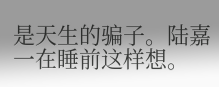是天生的骗子。陆嘉一在睡前这样想。